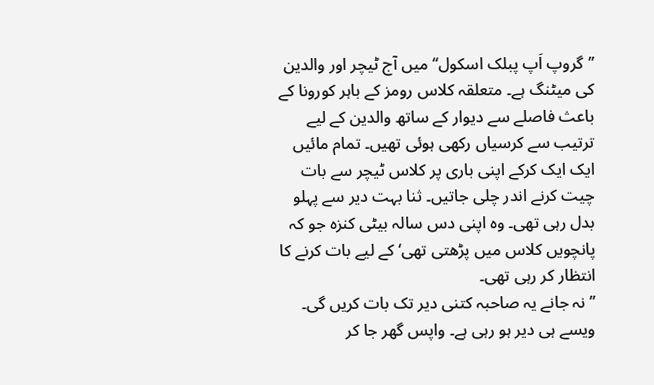’’گروپ اَپ پبلک اسکول‘‘ میں آج ٹیچر اور والدین کی میٹنگ ہے۔ متعلقہ کلاس رومز کے باہر کورونا کے باعث فاصلے سے دیوار کے ساتھ والدین کے لیے ترتیب سے کرسیاں رکھی ہوئی تھیں۔ تمام مائیں ایک ایک کرکے اپنی باری پر کلاس ٹیچر سے بات چیت کرنے اندر چلی جاتیں۔ ثنا بہت دیر سے پہلو بدل رہی تھی۔ وہ اپنی دس سالہ بیٹی کنزہ جو کہ پانچویں کلاس میں پڑھتی تھی‘ کے لیے بات کرنے کا انتظار کر رہی تھی۔
’’نہ جانے یہ صاحبہ کتنی دیر تک بات کریں گی۔ ویسے ہی دیر ہو رہی ہے۔ واپس گھر جا کر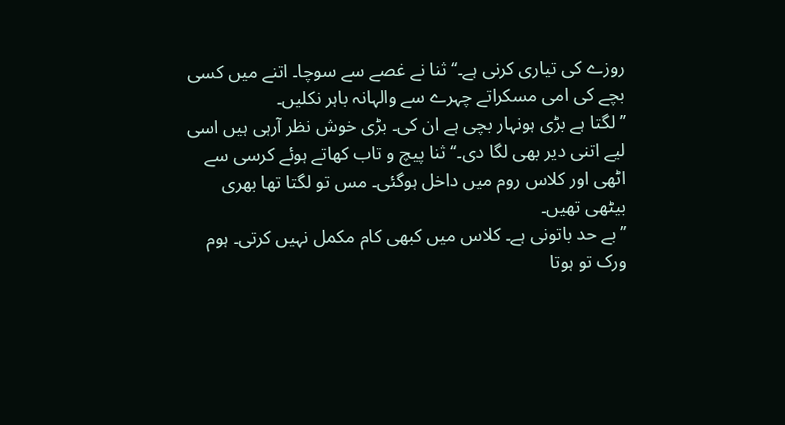روزے کی تیاری کرنی ہے۔‘‘ ثنا نے غصے سے سوچا۔ اتنے میں کسی بچے کی امی مسکراتے چہرے سے والہانہ باہر نکلیں۔
’’لگتا ہے بڑی ہونہار بچی ہے ان کی۔ بڑی خوش نظر آرہی ہیں اسی لیے اتنی دیر بھی لگا دی۔‘‘ ثنا پیچ و تاب کھاتے ہوئے کرسی سے اٹھی اور کلاس روم میں داخل ہوگئی۔ مس تو لگتا تھا بھری بیٹھی تھیں۔
’’بے حد باتونی ہے۔ کلاس میں کبھی کام مکمل نہیں کرتی۔ ہوم ورک تو ہوتا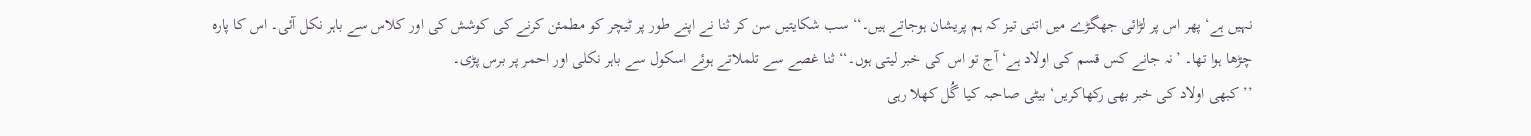نہیں ہے‘ پھر اس پر لڑائی جھگڑے میں اتنی تیز کہ ہم پریشان ہوجاتے ہیں۔‘‘ سب شکایتیں سن کر ثنا نے اپنے طور پر ٹیچر کو مطمئن کرنے کی کوشش کی اور کلاس سے باہر نکل آئی۔ اس کا پارہ چڑھا ہوا تھا۔ ’نہ جانے کس قسم کی اولاد ہے‘آج تو اس کی خبر لیتی ہوں۔‘‘ ثنا غصے سے تلملاتے ہوئے اسکول سے باہر نکلی اور احمر پر برس پڑی۔
’’کبھی اولاد کی خبر بھی رکھاکریں‘ بیٹی صاحبہ کیا گُل کھلا رہی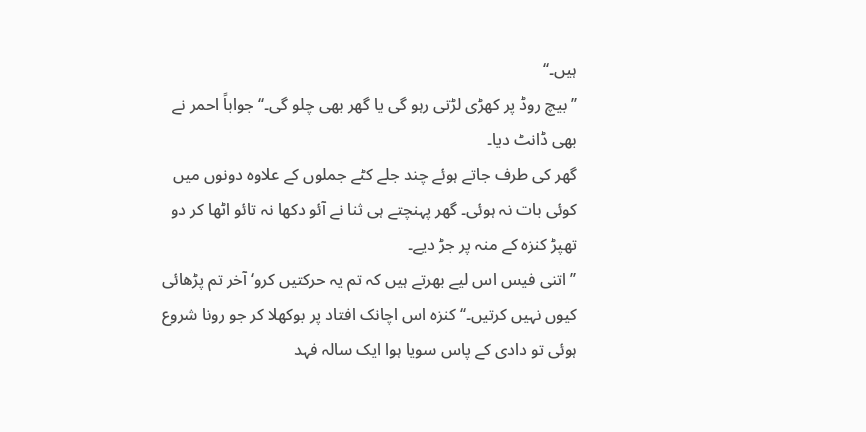ہیں۔‘‘
’’بیچ روڈ پر کھڑی لڑتی رہو گی یا گھر بھی چلو گی۔‘‘ جواباً احمر نے بھی ڈانٹ دیا۔
گھر کی طرف جاتے ہوئے چند جلے کٹے جملوں کے علاوہ دونوں میں کوئی بات نہ ہوئی۔ گھر پہنچتے ہی ثنا نے آئو دکھا نہ تائو اٹھا کر دو تھپڑ کنزہ کے منہ پر جڑ دیے۔
’’اتنی فیس اس لیے بھرتے ہیں کہ تم یہ حرکتیں کرو‘ آخر تم پڑھائی کیوں نہیں کرتیں۔‘‘ کنزہ اس اچانک افتاد پر بوکھلا کر جو رونا شروع ہوئی تو دادی کے پاس سویا ہوا ایک سالہ فہد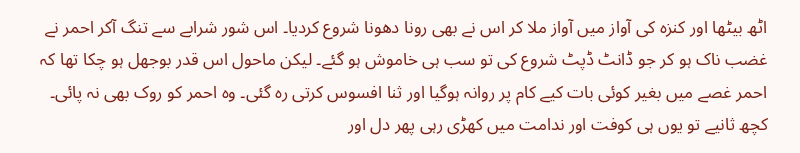اٹھ بیٹھا اور کنزہ کی آواز میں آواز ملا کر اس نے بھی رونا دھونا شروع کردیا۔ اس شور شرابے سے تنگ آکر احمر نے غضب ناک ہو کر جو ڈانٹ ڈپٹ شروع کی تو سب ہی خاموش ہو گئے۔ لیکن ماحول اس قدر بوجھل ہو چکا تھا کہ احمر غصے میں بغیر کوئی بات کیے کام پر روانہ ہوگیا اور ثنا افسوس کرتی رہ گئی۔ وہ احمر کو روک بھی نہ پائی۔ کچھ ثانیے تو یوں ہی کوفت اور ندامت میں کھڑی رہی پھر دل اور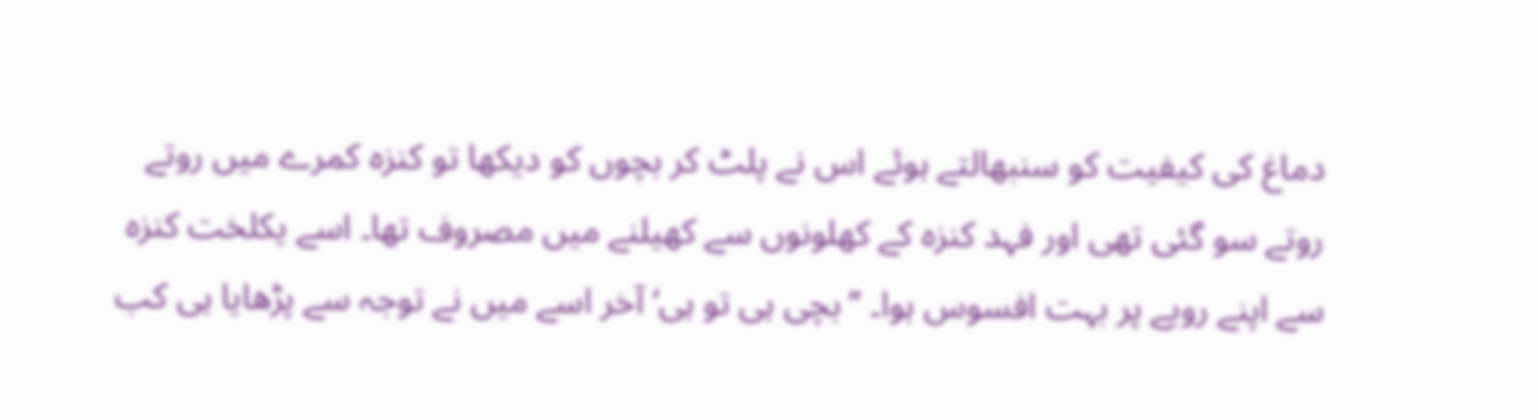دماغ کی کیفیت کو سنبھالتے ہوئے اس نے پلٹ کر بچوں کو دیکھا تو کنزہ کمرے میں روتے روتے سو گئی تھی اور فہد کنزہ کے کھلونوں سے کھیلنے میں مصروف تھا۔ اسے یکلخت کنزہ سے اپنے رویے پر بہت افسوس ہوا۔ ’’بچی ہی تو ہی‘ آخر اسے میں نے توجہ سے پڑھایا ہی کب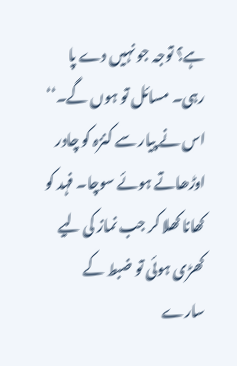ہے؟ توجہ جو نہیں دے پا رہی۔ مسائل تو ہوں گے۔‘‘ اس نے پیار سے کنزہ کو چادر اوڑھاتے ہوئے سوچا۔ فہد کو کھانا کھلا کر جب نماز کی لیے کھڑی ہوئی تو ضبط کے سارے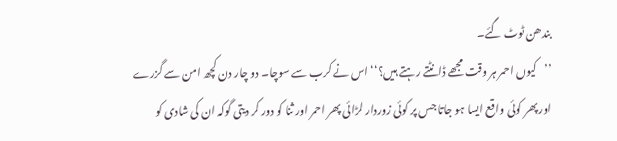بندھن ٹوٹ گئے۔
’’کیوں احمر ہر وقت مجھے ڈانٹتے رہتے ہیں؟‘‘ اس نے کرب سے سوچا۔ دو چار دن کچھ امن سے گزرے اور پھر کوئی واقع ایسا ہو جاتا جس پر کوئی زوردار لڑائی پھر احمر اور ثنا کو دور کر دیتی گوکہ ان کی شادی کو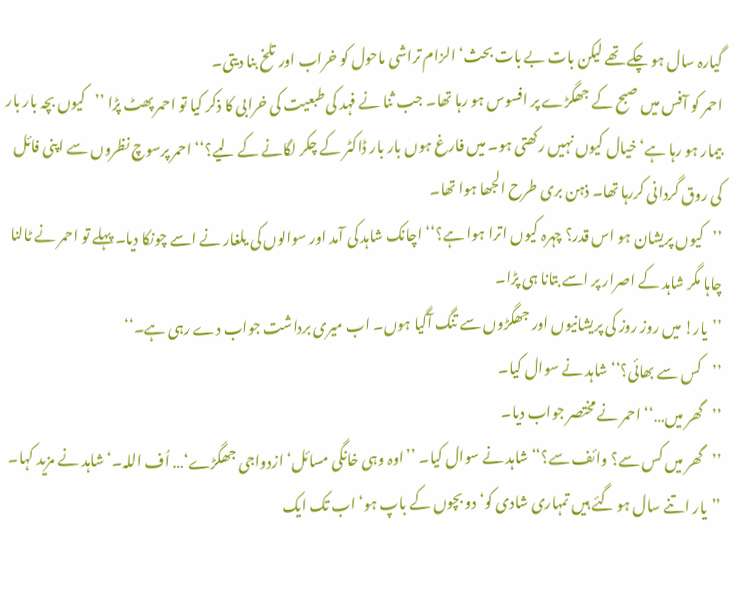گیارہ سال ہو چکے تھے لیکن بات بے بات بحث‘ الزام تراشی ماحول کو خراب اور تلخ بنا دیتی۔
احمر کو آفس میں صبح کے جھگڑے پر افسوس ہو رہا تھا۔ جب ثنا نے فہد کی طبعیت کی خرابی کا ذکر کیا تو احمر پھٹ پڑا ’’کیوں بچہ بار بار بیمار ہو رہا ہے‘ خیال کیوں نہیں رکھتی ہو۔ میں فارغ ہوں بار بار ڈاکٹر کے چکر لگانے کے لیے؟‘‘ احمر پرسوچ نظروں سے اپنی فائل کی روق گردانی کررہا تھا۔ ذہن بری طرح الجھا ہوا تھا۔
’’کیوں پریشان ہو اس قدر؟ چہرہ کیوں اترا ہوا ہے؟‘‘ اچانک شاہد کی آمد اور سوالوں کی یلغار نے اسے چونکا دیا۔ پہلے تو احمر نے ٹالنا چاہا مگر شاہد کے اصرار پر اسے بتانا ہی پڑا۔
’’یار! میں روز روز کی پریشانیوں اور جھگڑوں سے تنگ آگیا ہوں۔ اب میری برداشت جواب دے رہی ہے۔‘‘
’’کس سے بھائی؟‘‘ شاہد نے سوال کیا۔
’’گھر میں…‘‘ احمر نے مختصر جواب دیا۔
’’گھر میں کس سے؟ وائف سے؟‘‘ شاہد نے سوال کیا۔ ’’اوہ وہی خانگی مسائل‘ ازدواجی جھگڑے‘… اُف اللہ۔‘ شاہد نے مزید کہا۔
’’یار اتنے سال ہو گئے ہیں تمہاری شادی کو‘ دو بچوں کے باپ ہو‘ اب تک ایک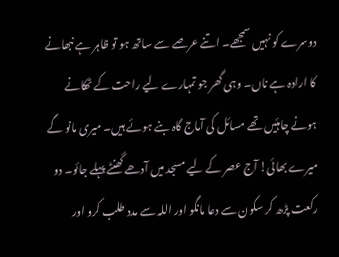دوسرے کو نہیں سمجھے۔ اتنے عرصے سے ساتھ ہو تو ظاہر ہے نبھانے کا ارادہ ہے ناں۔ وہی گھر جو تمہارے لیے راحت کے ٹھکانے ہونے چاہئیں تھے مسائل کی آماج گاہ بنے ہوئے ہیں۔ میری مانو گے میرے بھائی! آج عصر کے لیے مسجد میں آدھے گھنٹے پہلے جائو۔ دو رکعت پڑھ کر سکون سے دعا مانگو اور اللہ سے مدد طلب کرو اور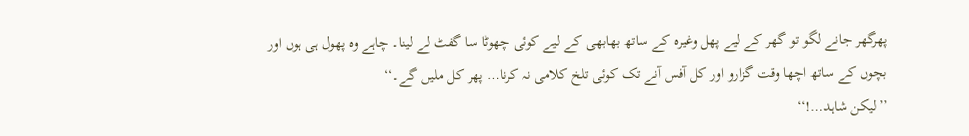پھرگھر جانے لگو تو گھر کے لیے پھل وغیرہ کے ساتھ بھابھی کے لیے کوئی چھوٹا سا گفٹ لے لینا۔ چاہے وہ پھول ہی ہوں اور بچوں کے ساتھ اچھا وقت گزارو اور کل آفس آنے تک کوئی تلخ کلامی نہ کرنا… پھر کل ملیں گے۔‘‘
’’لیکن شاہد…!‘‘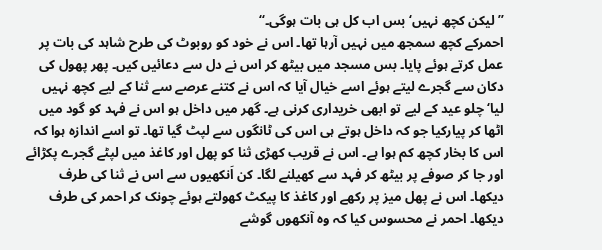’’لیکن کچھ نہیں‘ بس اب کل ہی بات ہوگی۔‘‘
احمرکے کچھ سمجھ میں نہیں آرہا تھا۔ اس نے خود کو روبوٹ کی طرح شاہد کی بات پر عمل کرتے ہوئے پایا۔ بس مسجد میں بیٹھ کر اس نے دل سے دعائیں کیں۔ پھر پھول کی دکان سے گجرے لیتے ہوئے اسے خیال آیا کہ اس نے کتنے عرصے سے ثنا کے لیے کچھ نہیں لیا‘ چلو عید کے لیے تو ابھی خریداری کرنی ہے۔ گھر میں داخل ہو اس نے فہد کو گود میں اٹھا کر پیارکیا جو کہ داخل ہوتے ہی اس کی ٹانگوں سے لپٹ گیا تھا۔ تو اسے اندازہ ہوا کہ اس کا بخار کچھ کم ہوا ہے۔ اس نے قریب کھڑی ثنا کو پھل اور کاغذ میں لپٹے گجرے پکڑائے اور جا کر صوفے پر بیٹھ کر فہد سے کھیلنے لگا۔ کن اَنکھیوں سے اس نے ثنا کی طرف دیکھا۔ اس نے پھل میز پر رکھے اور کاغذ کا پیکٹ کھولتے ہوئے چونک کر احمر کی طرف دیکھا۔ احمر نے محسوس کیا کہ وہ آنکھوں گوشے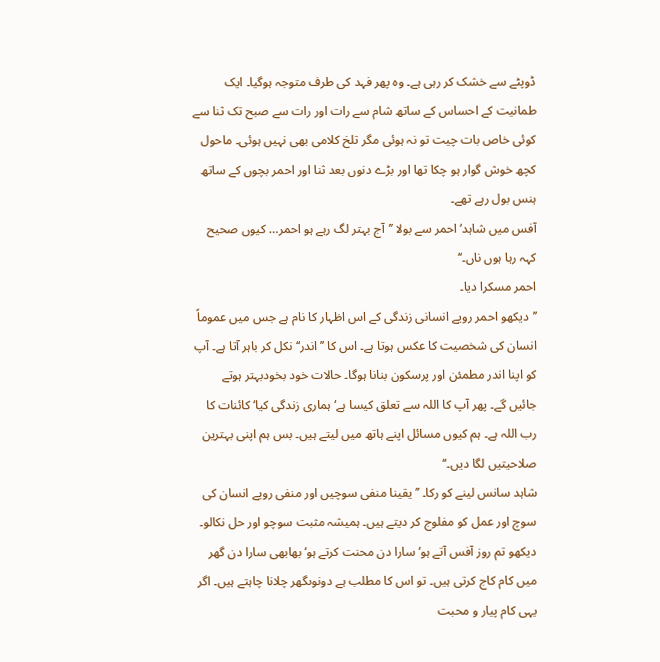ڈوپٹے سے خشک کر رہی ہے۔ وہ پھر فہد کی طرف متوجہ ہوگیا۔ ایک طمانیت کے احساس کے ساتھ شام سے رات اور رات سے صبح تک ثنا سے کوئی خاص بات چیت تو نہ ہوئی مگر تلخ کلامی بھی نہیں ہوئی۔ ماحول کچھ خوش گوار ہو چکا تھا اور بڑے دنوں بعد ثنا اور احمر بچوں کے ساتھ ہنس بول رہے تھے۔
آفس میں شاہد‘ احمر سے بولا ’’آج بہتر لگ رہے ہو احمر… کیوں صحیح کہہ رہا ہوں ناں۔‘‘
احمر مسکرا دیا۔
’’دیکھو احمر رویے انسانی زندگی کے اس اظہار کا نام ہے جس میں عموماً انسان کی شخصیت کا عکس ہوتا ہے۔ اس کا ’’اندر‘‘ نکل کر باہر آتا ہے۔ آپ کو اپنا اندر مطمئن اور پرسکون بنانا ہوگا۔ حالات خود بخودبہتر ہوتے جائیں گے۔ پھر آپ کا اللہ سے تعلق کیسا ہے‘ ہماری زندگی کیا‘ کائنات کا رب اللہ ہے۔ ہم کیوں مسائل اپنے ہاتھ میں لیتے ہیں۔ بس ہم اپنی بہترین صلاحیتیں لگا دیں۔‘‘
شاہد سانس لینے کو رکا۔ ’’یقینا منفی سوچیں اور منفی رویے انسان کی سوچ اور عمل کو مفلوج کر دیتے ہیں۔ ہمیشہ مثبت سوچو اور حل نکالو۔ دیکھو تم روز آفس آتے ہو‘ سارا دن محنت کرتے ہو‘ بھابھی سارا دن گھر میں کام کاج کرتی ہیں۔ تو اس کا مطلب ہے دونوںگھر چلانا چاہتے ہیں۔ اگر یہی کام پیار و محبت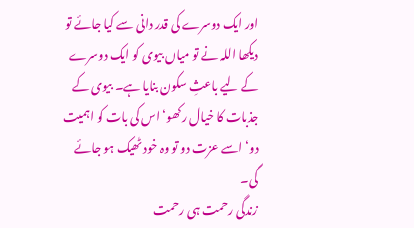اور ایک دوسرے کی قدر دانی سے کیا جائے تو دیکھا اللہ نے تو میاں بیوی کو ایک دوسرے کے لیے باعثِ سکون بنایا ہے۔ بیوی کے جذبات کا خیال رکھو‘ اس کی بات کو اہمیت دو‘ اسے عزت دو تو وہ خود ٹھیک ہو جائے گی۔
زندگی رحمت ہی رحمت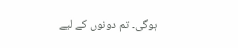ہوگی۔ تم دونوں کے لیے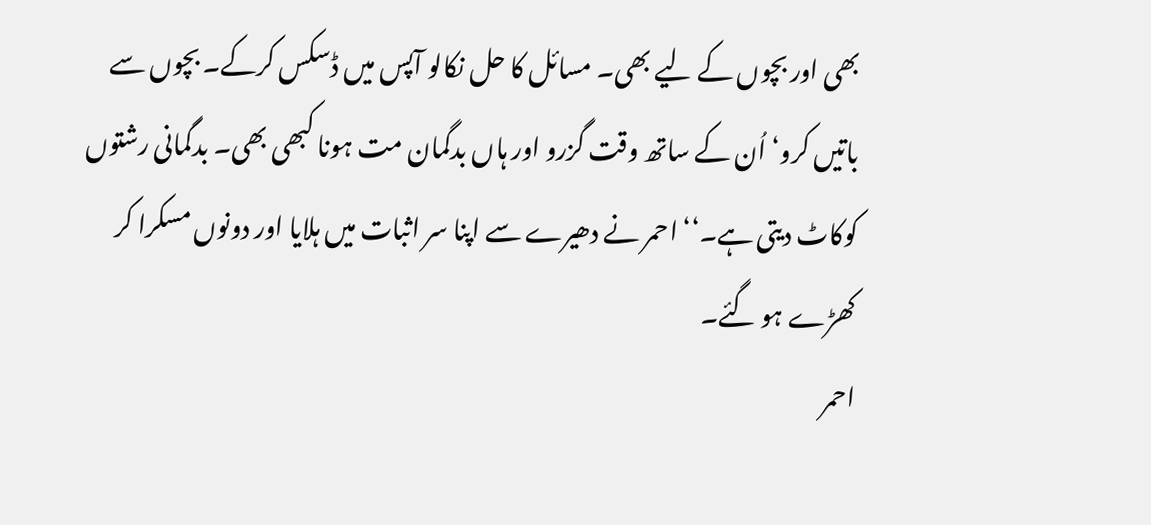بھی اور بچوں کے لیے بھی۔ مسائل کا حل نکالو آپس میں ڈسکس کرکے۔ بچوں سے باتیں کرو‘ اُن کے ساتھ وقت گزرو اور ہاں بدگمان مت ہونا کبھی بھی۔ بدگمانی رشتوں کوکاٹ دیتی ہے۔‘‘ احمر نے دھیرے سے اپنا سر اثبات میں ہلایا اور دونوں مسکرا کر کھڑے ہو گئے۔
احمر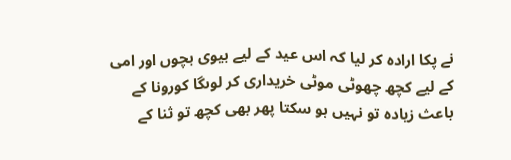نے پکا ارادہ کر لیا کہ اس عید کے لیے بیوی بچوں اور امی کے لیے کچھ چھوٹی موٹی خریداری کر لوںگا کورونا کے باعث زیادہ تو نہیں ہو سکتا پھر بھی کچھ تو ثنا کے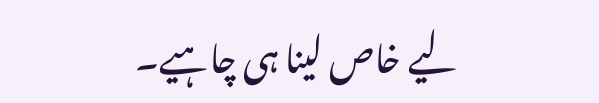لیے خاص لینا ہی چاہیے۔